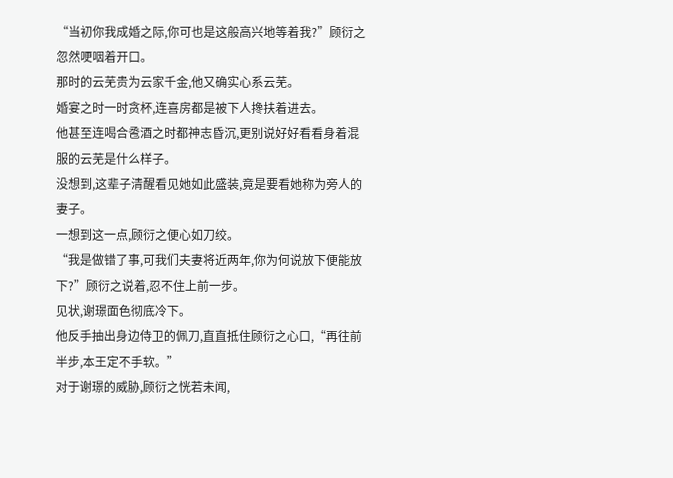“当初你我成婚之际,你可也是这般高兴地等着我?”顾衍之忽然哽咽着开口。
那时的云芜贵为云家千金,他又确实心系云芜。
婚宴之时一时贪杯,连喜房都是被下人搀扶着进去。
他甚至连喝合卺酒之时都神志昏沉,更别说好好看看身着混服的云芜是什么样子。
没想到,这辈子清醒看见她如此盛装,竟是要看她称为旁人的妻子。
一想到这一点,顾衍之便心如刀绞。
“我是做错了事,可我们夫妻将近两年,你为何说放下便能放下?”顾衍之说着,忍不住上前一步。
见状,谢璟面色彻底冷下。
他反手抽出身边侍卫的佩刀,直直抵住顾衍之心口,“再往前半步,本王定不手软。”
对于谢璟的威胁,顾衍之恍若未闻,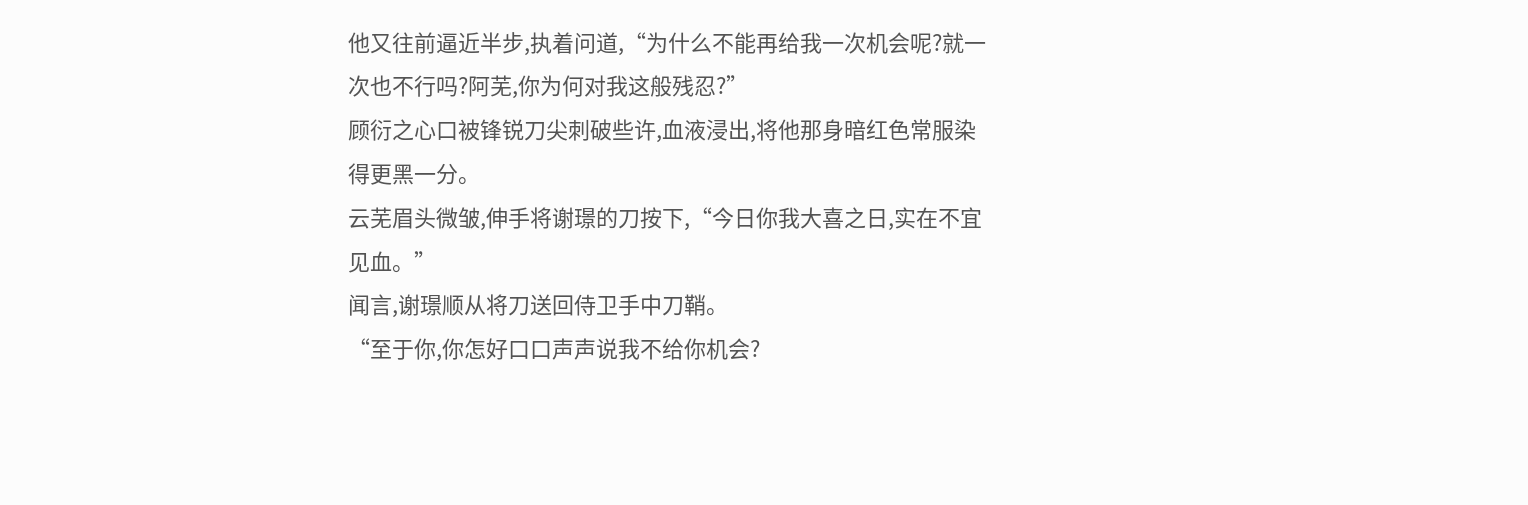他又往前逼近半步,执着问道,“为什么不能再给我一次机会呢?就一次也不行吗?阿芜,你为何对我这般残忍?”
顾衍之心口被锋锐刀尖刺破些许,血液浸出,将他那身暗红色常服染得更黑一分。
云芜眉头微皱,伸手将谢璟的刀按下,“今日你我大喜之日,实在不宜见血。”
闻言,谢璟顺从将刀送回侍卫手中刀鞘。
“至于你,你怎好口口声声说我不给你机会?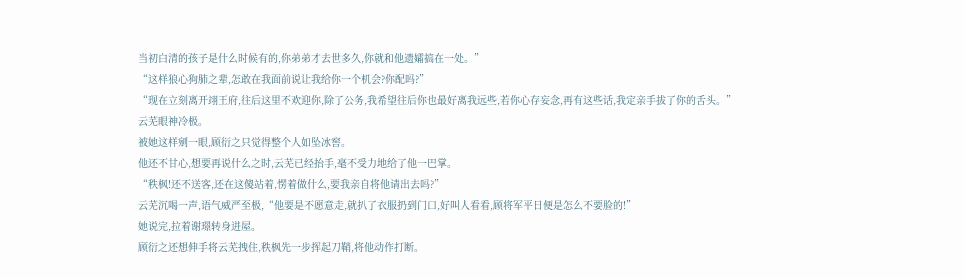当初白清的孩子是什么时候有的,你弟弟才去世多久,你就和他遗孀搞在一处。”
“这样狼心狗肺之辈,怎敢在我面前说让我给你一个机会?你配吗?”
“现在立刻离开翊王府,往后这里不欢迎你,除了公务,我希望往后你也最好离我远些,若你心存妄念,再有这些话,我定亲手拔了你的舌头。”
云芜眼神冷极。
被她这样剜一眼,顾衍之只觉得整个人如坠冰窖。
他还不甘心,想要再说什么之时,云芜已经抬手,毫不受力地给了他一巴掌。
“秩枫!还不送客,还在这傻站着,愣着做什么,要我亲自将他请出去吗?”
云芜沉喝一声,语气威严至极,“他要是不愿意走,就扒了衣服扔到门口,好叫人看看,顾将军平日便是怎么不要脸的!”
她说完,拉着谢璟转身进屋。
顾衍之还想伸手将云芜拽住,秩枫先一步挥起刀鞘,将他动作打断。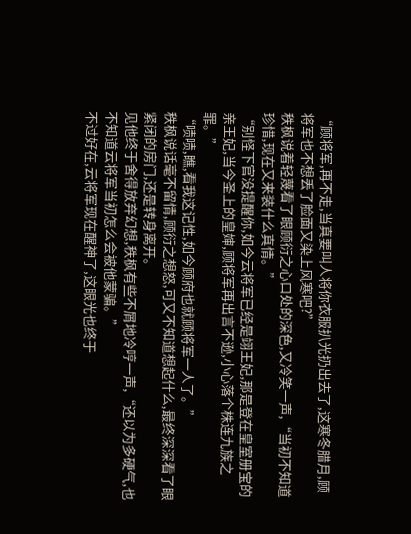“顾将军,再不走,当真要叫人将你衣服扒光扔出去了,这寒冬腊月,顾将军也不想丢了脸面又染上风寒吧?”
秩枫说着轻蔑看了眼顾衍之心口处的深色,又冷笑一声,“当初不知道珍惜,现在又来装什么真情。”
“别怪下官没提醒你,如今云将军已经是翊王妃,那是登在皇室册宝的亲王妃,当今圣上的皇婶,顾将军再出言不逊,小心落个株连九族之罪。”
“啧啧,瞧,看我这记性,如今顾府也就顾将军一人了。”
秩枫说话毫不留情,顾衍之想怒,可又不知道想起什么,最终深深看了眼紧闭的房门,还是转身离开。
见他终于舍得放弃幻想,秩枫有些不屑地冷哼一声,“还以为多硬气,也不知道云将军当初怎么会被他蒙骗。”
不过好在,云将军现在醒神了,这眼光也终于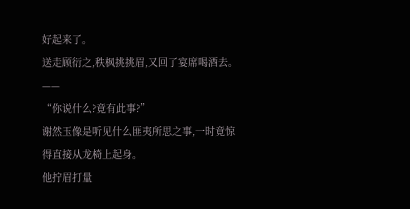好起来了。
送走顾衍之,秩枫挑挑眉,又回了宴席喝酒去。
——
“你说什么?竟有此事?”
谢然玉像是听见什么匪夷所思之事,一时竟惊得直接从龙椅上起身。
他拧眉打量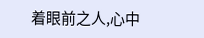着眼前之人,心中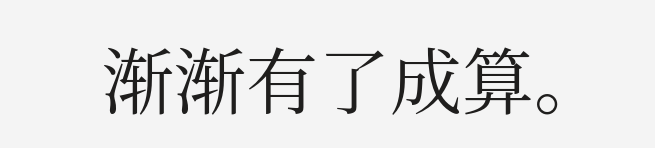渐渐有了成算。